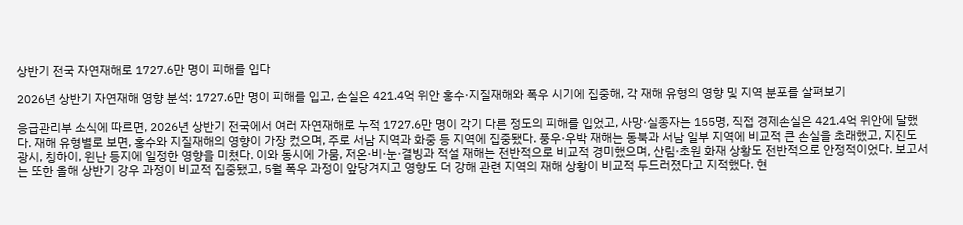상반기 전국 자연재해로 1727.6만 명이 피해를 입다

2026년 상반기 자연재해 영향 분석: 1727.6만 명이 피해를 입고, 손실은 421.4억 위안 홍수·지질재해와 폭우 시기에 집중해, 각 재해 유형의 영향 및 지역 분포를 살펴보기

응급관리부 소식에 따르면, 2026년 상반기 전국에서 여러 자연재해로 누적 1727.6만 명이 각기 다른 정도의 피해를 입었고, 사망·실종자는 155명, 직접 경제손실은 421.4억 위안에 달했다. 재해 유형별로 보면, 홍수와 지질재해의 영향이 가장 컸으며, 주로 서남 지역과 화중 등 지역에 집중됐다. 풍우·우박 재해는 동북과 서남 일부 지역에 비교적 큰 손실을 초래했고, 지진도 광시, 칭하이, 윈난 등지에 일정한 영향을 미쳤다. 이와 동시에 가뭄, 저온·비·눈·결빙과 적설 재해는 전반적으로 비교적 경미했으며, 산림·초원 화재 상황도 전반적으로 안정적이었다. 보고서는 또한 올해 상반기 강우 과정이 비교적 집중됐고, 5월 폭우 과정이 앞당겨지고 영향도 더 강해 관련 지역의 재해 상황이 비교적 두드러졌다고 지적했다. 현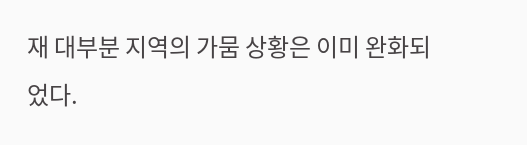재 대부분 지역의 가뭄 상황은 이미 완화되었다.